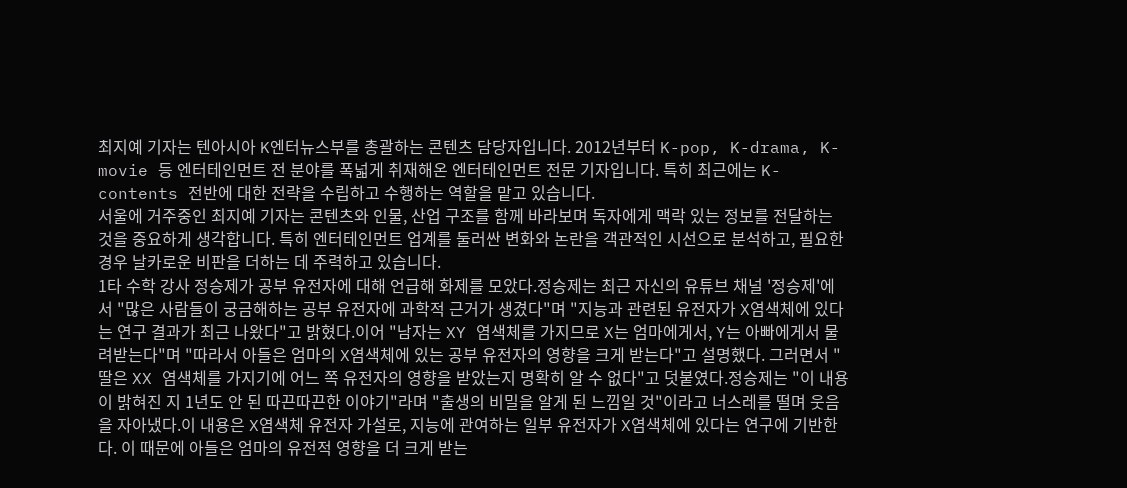최지예 기자는 텐아시아 K엔터뉴스부를 총괄하는 콘텐츠 담당자입니다. 2012년부터 K-pop, K-drama, K-movie 등 엔터테인먼트 전 분야를 폭넓게 취재해온 엔터테인먼트 전문 기자입니다. 특히 최근에는 K-contents 전반에 대한 전략을 수립하고 수행하는 역할을 맡고 있습니다.
서울에 거주중인 최지예 기자는 콘텐츠와 인물, 산업 구조를 함께 바라보며 독자에게 맥락 있는 정보를 전달하는 것을 중요하게 생각합니다. 특히 엔터테인먼트 업계를 둘러싼 변화와 논란을 객관적인 시선으로 분석하고, 필요한 경우 날카로운 비판을 더하는 데 주력하고 있습니다.
1타 수학 강사 정승제가 공부 유전자에 대해 언급해 화제를 모았다.정승제는 최근 자신의 유튜브 채널 '정승제'에서 "많은 사람들이 궁금해하는 공부 유전자에 과학적 근거가 생겼다"며 "지능과 관련된 유전자가 X염색체에 있다는 연구 결과가 최근 나왔다"고 밝혔다.이어 "남자는 XY 염색체를 가지므로 X는 엄마에게서, Y는 아빠에게서 물려받는다"며 "따라서 아들은 엄마의 X염색체에 있는 공부 유전자의 영향을 크게 받는다"고 설명했다. 그러면서 "딸은 XX 염색체를 가지기에 어느 쪽 유전자의 영향을 받았는지 명확히 알 수 없다"고 덧붙였다.정승제는 "이 내용이 밝혀진 지 1년도 안 된 따끈따끈한 이야기"라며 "출생의 비밀을 알게 된 느낌일 것"이라고 너스레를 떨며 웃음을 자아냈다.이 내용은 X염색체 유전자 가설로, 지능에 관여하는 일부 유전자가 X염색체에 있다는 연구에 기반한다. 이 때문에 아들은 엄마의 유전적 영향을 더 크게 받는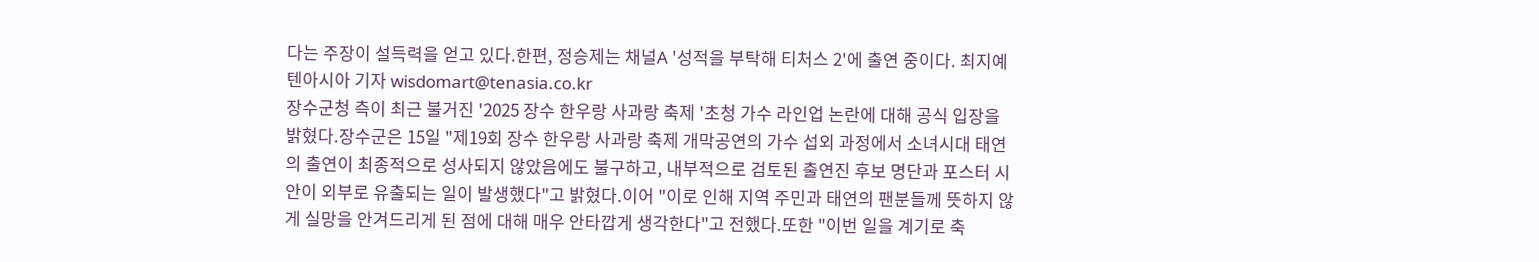다는 주장이 설득력을 얻고 있다.한편, 정승제는 채널A '성적을 부탁해 티처스 2'에 출연 중이다. 최지예 텐아시아 기자 wisdomart@tenasia.co.kr
장수군청 측이 최근 불거진 '2025 장수 한우랑 사과랑 축제 '초청 가수 라인업 논란에 대해 공식 입장을 밝혔다.장수군은 15일 "제19회 장수 한우랑 사과랑 축제 개막공연의 가수 섭외 과정에서 소녀시대 태연의 출연이 최종적으로 성사되지 않았음에도 불구하고, 내부적으로 검토된 출연진 후보 명단과 포스터 시안이 외부로 유출되는 일이 발생했다"고 밝혔다.이어 "이로 인해 지역 주민과 태연의 팬분들께 뜻하지 않게 실망을 안겨드리게 된 점에 대해 매우 안타깝게 생각한다"고 전했다.또한 "이번 일을 계기로 축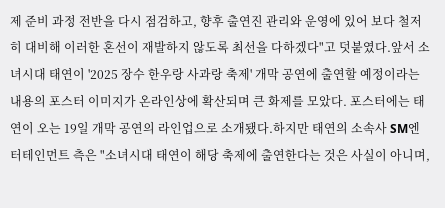제 준비 과정 전반을 다시 점검하고, 향후 출연진 관리와 운영에 있어 보다 철저히 대비해 이러한 혼선이 재발하지 않도록 최선을 다하겠다"고 덧붙였다.앞서 소녀시대 태연이 '2025 장수 한우랑 사과랑 축제' 개막 공연에 출연할 예정이라는 내용의 포스터 이미지가 온라인상에 확산되며 큰 화제를 모았다. 포스터에는 태연이 오는 19일 개막 공연의 라인업으로 소개됐다.하지만 태연의 소속사 SM엔터테인먼트 측은 "소녀시대 태연이 해당 축제에 출연한다는 것은 사실이 아니며,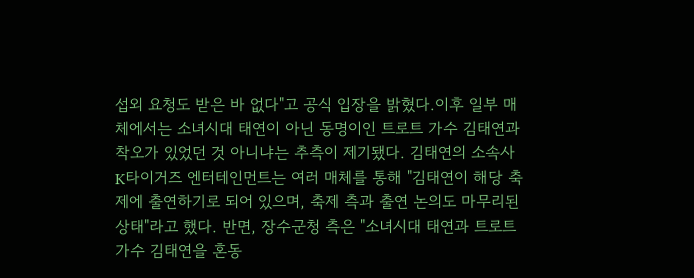섭외 요청도 받은 바 없다"고 공식 입장을 밝혔다.이후 일부 매체에서는 소녀시대 태연이 아닌 동명이인 트로트 가수 김태연과 착오가 있었던 것 아니냐는 추측이 제기됐다. 김태연의 소속사 K타이거즈 엔터테인먼트는 여러 매체를 통해 "김태연이 해당 축제에 출연하기로 되어 있으며, 축제 측과 출연 논의도 마무리된 상태"라고 했다. 반면, 장수군청 측은 "소녀시대 태연과 트로트 가수 김태연을 혼동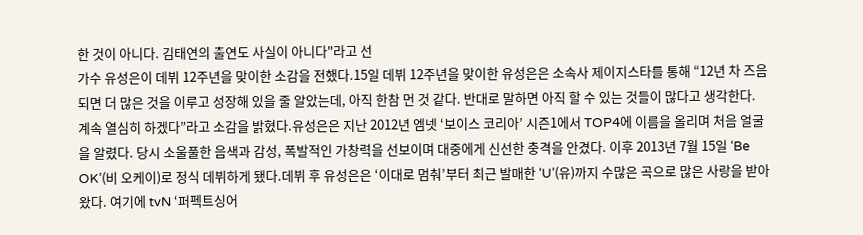한 것이 아니다. 김태연의 출연도 사실이 아니다"라고 선
가수 유성은이 데뷔 12주년을 맞이한 소감을 전했다.15일 데뷔 12주년을 맞이한 유성은은 소속사 제이지스타를 통해 “12년 차 즈음 되면 더 많은 것을 이루고 성장해 있을 줄 알았는데, 아직 한참 먼 것 같다. 반대로 말하면 아직 할 수 있는 것들이 많다고 생각한다. 계속 열심히 하겠다”라고 소감을 밝혔다.유성은은 지난 2012년 엠넷 ‘보이스 코리아’ 시즌1에서 TOP4에 이름을 올리며 처음 얼굴을 알렸다. 당시 소울풀한 음색과 감성, 폭발적인 가창력을 선보이며 대중에게 신선한 충격을 안겼다. 이후 2013년 7월 15일 ‘Be OK’(비 오케이)로 정식 데뷔하게 됐다.데뷔 후 유성은은 ‘이대로 멈춰’부터 최근 발매한 ‘U’(유)까지 수많은 곡으로 많은 사랑을 받아왔다. 여기에 tvN ‘퍼펙트싱어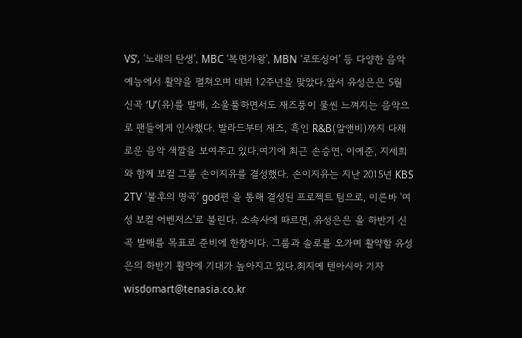VS’, ‘노래의 탄생’, MBC ‘복면가왕’, MBN ‘로또싱어’ 등 다양한 음악 예능에서 활약을 펼쳐오며 데뷔 12주년을 맞았다.앞서 유성은은 5월 신곡 ‘U’(유)를 발매, 소울풀하면서도 재즈풍이 물씬 느껴지는 음악으로 팬들에게 인사했다. 발라드부터 재즈, 흑인 R&B(알앤비)까지 다채로운 음악 색깔을 보여주고 있다.여기에 최근 손승연, 이예준, 지세희와 함께 보컬 그룹 손이지유를 결성했다. 손이지유는 지난 2015년 KBS 2TV '불후의 명곡' god편 을 통해 결성된 프로젝트 팀으로, 이른바 '여성 보컬 어벤저스'로 불린다. 소속사에 따르면, 유성은은 올 하반기 신곡 발매를 목표로 준비에 한창이다. 그룹과 솔로를 오가며 활약할 유성은의 하반기 활약에 기대가 높아지고 있다.최지예 텐아시아 기자 wisdomart@tenasia.co.kr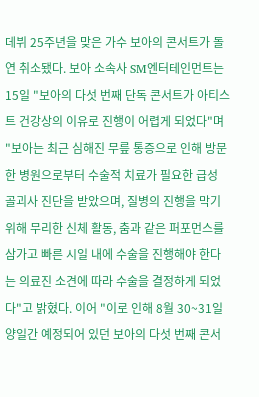데뷔 25주년을 맞은 가수 보아의 콘서트가 돌연 취소됐다. 보아 소속사 SM엔터테인먼트는 15일 "보아의 다섯 번째 단독 콘서트가 아티스트 건강상의 이유로 진행이 어렵게 되었다"며 "보아는 최근 심해진 무릎 통증으로 인해 방문한 병원으로부터 수술적 치료가 필요한 급성 골괴사 진단을 받았으며, 질병의 진행을 막기 위해 무리한 신체 활동, 춤과 같은 퍼포먼스를 삼가고 빠른 시일 내에 수술을 진행해야 한다는 의료진 소견에 따라 수술을 결정하게 되었다"고 밝혔다. 이어 "이로 인해 8월 30~31일 양일간 예정되어 있던 보아의 다섯 번째 콘서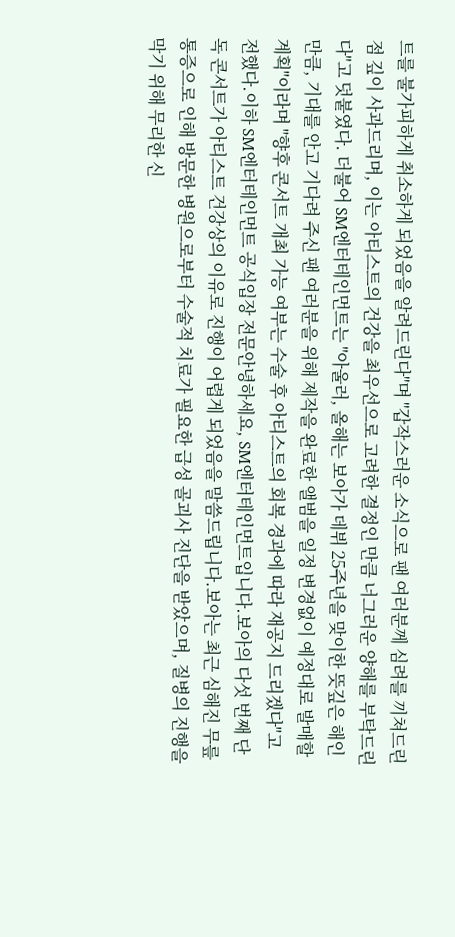트를 불가피하게 취소하게 되었음을 알려드린다"며 "갑작스러운 소식으로 팬 여러분께 심려를 끼쳐드린 점 깊이 사과드리며, 이는 아티스트의 건강을 최우선으로 고려한 결정인 만큼 너그러운 양해를 부탁드린다"고 덧붙였다. 더불어 SM엔터테인먼트는 "아울러, 올해는 보아가 데뷔 25주년을 맞이한 뜻깊은 해인 만큼, 기대를 안고 기다려 주신 팬 여러분을 위해 제작을 완료한 앨범을 일정 변경없이 예정대로 발매할 계획"이라며 "향후 콘서트 개최 가능 여부는 수술 후 아티스트의 회복 경과에 따라 재공지 드리겠다"고 전했다.이하 SM엔터테인먼트 공식입장 전문안녕하세요, SM엔터테인먼트입니다.보아의 다섯 번째 단독 콘서트가 아티스트 건강상의 이유로 진행이 어렵게 되었음을 말씀드립니다.보아는 최근 심해진 무릎 통증으로 인해 방문한 병원으로부터 수술적 치료가 필요한 급성 골괴사 진단을 받았으며, 질병의 진행을 막기 위해 무리한 신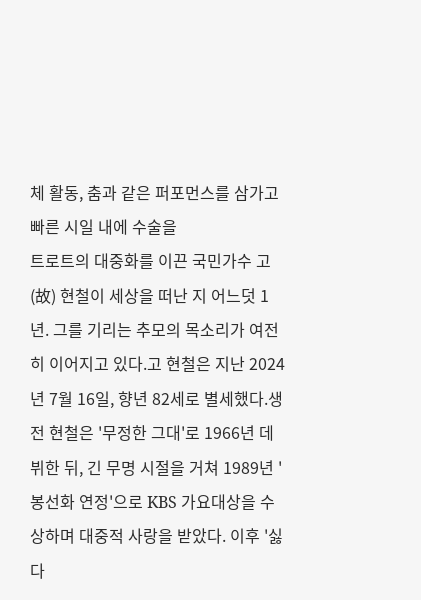체 활동, 춤과 같은 퍼포먼스를 삼가고 빠른 시일 내에 수술을
트로트의 대중화를 이끈 국민가수 고(故) 현철이 세상을 떠난 지 어느덧 1년. 그를 기리는 추모의 목소리가 여전히 이어지고 있다.고 현철은 지난 2024년 7월 16일, 향년 82세로 별세했다.생전 현철은 '무정한 그대'로 1966년 데뷔한 뒤, 긴 무명 시절을 거쳐 1989년 '봉선화 연정'으로 KBS 가요대상을 수상하며 대중적 사랑을 받았다. 이후 '싫다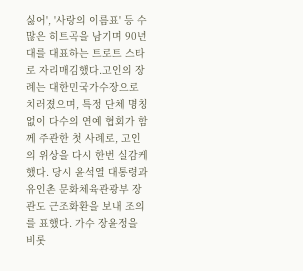싫어', '사랑의 이름표' 등 수많은 히트곡을 남기며 90년대를 대표하는 트로트 스타로 자리매김했다.고인의 장례는 대한민국가수장으로 치러졌으며, 특정 단체 명칭 없이 다수의 연예 협회가 함께 주관한 첫 사례로, 고인의 위상을 다시 한번 실감케 했다. 당시 윤석열 대통령과 유인촌 문화체육관광부 장관도 근조화환을 보내 조의를 표했다. 가수 장윤정을 비롯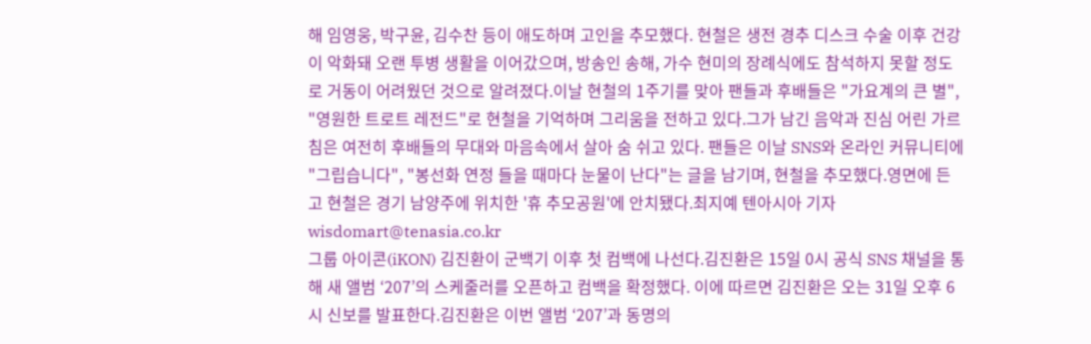해 임영웅, 박구윤, 김수찬 등이 애도하며 고인을 추모했다. 현철은 생전 경추 디스크 수술 이후 건강이 악화돼 오랜 투병 생활을 이어갔으며, 방송인 송해, 가수 현미의 장례식에도 참석하지 못할 정도로 거동이 어려웠던 것으로 알려졌다.이날 현철의 1주기를 맞아 팬들과 후배들은 "가요계의 큰 별", "영원한 트로트 레전드"로 현철을 기억하며 그리움을 전하고 있다.그가 남긴 음악과 진심 어린 가르침은 여전히 후배들의 무대와 마음속에서 살아 숨 쉬고 있다. 팬들은 이날 SNS와 온라인 커뮤니티에 "그립습니다", "봉선화 연정 들을 때마다 눈물이 난다"는 글을 남기며, 현철을 추모했다.영면에 든 고 현철은 경기 남양주에 위치한 '휴 추모공원'에 안치됐다.최지예 텐아시아 기자 wisdomart@tenasia.co.kr
그룹 아이콘(iKON) 김진환이 군백기 이후 첫 컴백에 나선다.김진환은 15일 0시 공식 SNS 채널을 통해 새 앨범 ‘207’의 스케줄러를 오픈하고 컴백을 확정했다. 이에 따르면 김진환은 오는 31일 오후 6시 신보를 발표한다.김진환은 이번 앨범 ‘207’과 동명의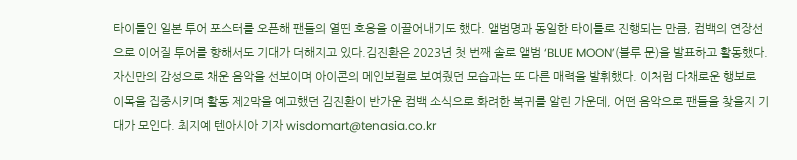타이틀인 일본 투어 포스터를 오픈해 팬들의 열띤 호응을 이끌어내기도 했다. 앨범명과 동일한 타이틀로 진행되는 만큼, 컴백의 연장선으로 이어질 투어를 향해서도 기대가 더해지고 있다.김진환은 2023년 첫 번째 솔로 앨범 ‘BLUE MOON’(블루 문)을 발표하고 활동했다. 자신만의 감성으로 채운 음악을 선보이며 아이콘의 메인보컬로 보여줬던 모습과는 또 다른 매력을 발휘했다. 이처럼 다채로운 행보로 이목을 집중시키며 활동 제2막을 예고했던 김진환이 반가운 컴백 소식으로 화려한 복귀를 알린 가운데, 어떤 음악으로 팬들을 찾을지 기대가 모인다. 최지예 텐아시아 기자 wisdomart@tenasia.co.kr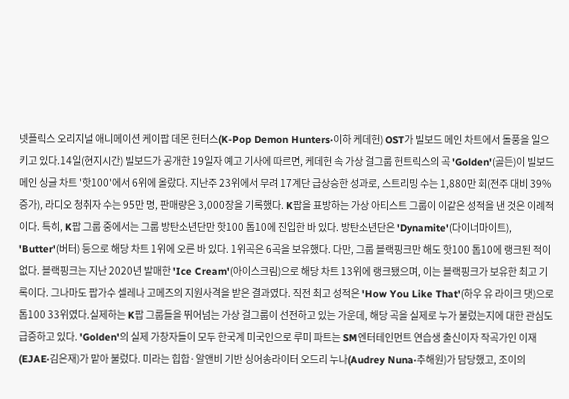넷플릭스 오리지널 애니메이션 케이팝 데몬 헌터스(K-Pop Demon Hunters·이하 케데헌) OST가 빌보드 메인 차트에서 돌풍을 일으키고 있다.14일(현지시간) 빌보드가 공개한 19일자 예고 기사에 따르면, 케데헌 속 가상 걸그룹 헌트릭스의 곡 'Golden'(골든)이 빌보드 메인 싱글 차트 '핫100'에서 6위에 올랐다. 지난주 23위에서 무려 17계단 급상승한 성과로, 스트리밍 수는 1,880만 회(전주 대비 39% 증가), 라디오 청취자 수는 95만 명, 판매량은 3,000장을 기록했다. K팝을 표방하는 가상 아티스트 그룹이 이같은 성적을 낸 것은 이례적이다. 특히, K팝 그룹 중에서는 그룹 방탄소년단만 핫100 톱10에 진입한 바 있다. 방탄소년단은 'Dynamite'(다이너마이트), 'Butter'(버터) 등으로 해당 차트 1위에 오른 바 있다. 1위곡은 6곡을 보유했다. 다만, 그룹 블랙핑크만 해도 핫100 톱10에 랭크된 적이 없다. 블랙핑크는 지난 2020년 발매한 'Ice Cream'(아이스크림)으로 해당 차트 13위에 랭크됐으며, 이는 블랙핑크가 보유한 최고 기록이다. 그나마도 팝가수 셀레나 고메즈의 지원사격을 받은 결과였다. 직전 최고 성적은 'How You Like That'(하우 유 라이크 댓)으로 톱100 33위였다.실제하는 K팝 그룹들을 뛰어넘는 가상 걸그룹이 선전하고 있는 가운데, 해당 곡을 실제로 누가 불렀는지에 대한 관심도 급증하고 있다. 'Golden'의 실제 가창자들이 모두 한국계 미국인으로 루미 파트는 SM엔터테인먼트 연습생 출신이자 작곡가인 이재(EJAE·김은재)가 맡아 불렀다. 미라는 힙합·알앤비 기반 싱어송라이터 오드리 누나(Audrey Nuna·추해원)가 담당했고, 조이의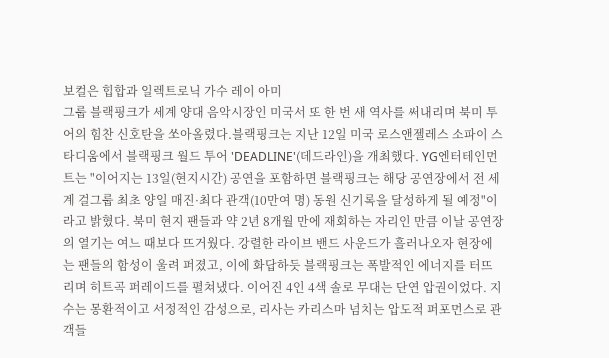보컬은 힙합과 일렉트로닉 가수 레이 아미
그룹 블랙핑크가 세계 양대 음악시장인 미국서 또 한 번 새 역사를 써내리며 북미 투어의 힘찬 신호탄을 쏘아올렸다.블랙핑크는 지난 12일 미국 로스앤젤레스 소파이 스타디움에서 블랙핑크 월드 투어 'DEADLINE'(데드라인)을 개최했다. YG엔터테인먼트는 "이어지는 13일(현지시간) 공연을 포함하면 블랙핑크는 해당 공연장에서 전 세계 걸그룹 최초 양일 매진·최다 관객(10만여 명) 동원 신기록을 달성하게 될 예정"이라고 밝혔다. 북미 현지 팬들과 약 2년 8개월 만에 재회하는 자리인 만큼 이날 공연장의 열기는 여느 때보다 뜨거웠다. 강렬한 라이브 밴드 사운드가 흘러나오자 현장에는 팬들의 함성이 울려 퍼졌고, 이에 화답하듯 블랙핑크는 폭발적인 에너지를 터뜨리며 히트곡 퍼레이드를 펼쳐냈다. 이어진 4인 4색 솔로 무대는 단연 압권이었다. 지수는 몽환적이고 서정적인 감성으로, 리사는 카리스마 넘치는 압도적 퍼포먼스로 관객들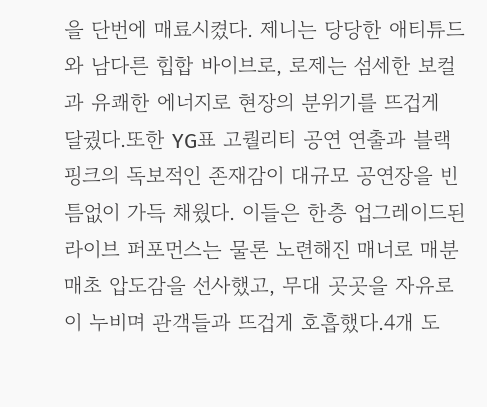을 단번에 매료시켰다. 제니는 당당한 애티튜드와 남다른 힙합 바이브로, 로제는 섬세한 보컬과 유쾌한 에너지로 현장의 분위기를 뜨겁게 달궜다.또한 YG표 고퀄리티 공연 연출과 블랙핑크의 독보적인 존재감이 대규모 공연장을 빈틈없이 가득 채웠다. 이들은 한층 업그레이드된 라이브 퍼포먼스는 물론 노련해진 매너로 매분 매초 압도감을 선사했고, 무대 곳곳을 자유로이 누비며 관객들과 뜨겁게 호흡했다.4개 도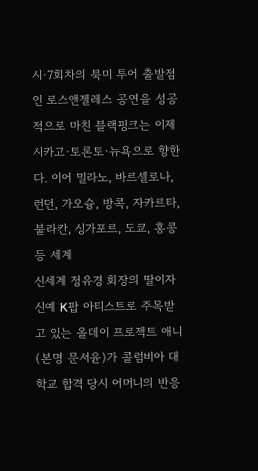시·7회차의 북미 투어 출발점인 로스앤젤레스 공연을 성공적으로 마친 블랙핑크는 이제 시카고·토론토·뉴욕으로 향한다. 이어 밀라노, 바르셀로나, 런던, 가오슝, 방콕, 자카르타, 불라칸, 싱가포르, 도쿄, 홍콩 등 세계
신세계 정유경 회장의 딸이자 신예 K팝 아티스트로 주목받고 있는 올데이 프로젝트 애니(본명 문서윤)가 콜럼비아 대학교 합격 당시 어머니의 반응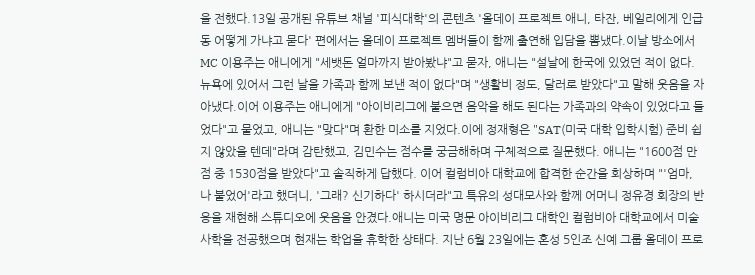을 전했다.13일 공개된 유튜브 채널 '피식대학'의 콘텐츠 '올데이 프로젝트 애니, 타잔, 베일리에게 인급동 어떻게 가냐고 묻다' 편에서는 올데이 프로젝트 멤버들이 함께 출연해 입담을 뽐냈다.이날 방소에서 MC 이용주는 애니에게 "세뱃돈 얼마까지 받아봤냐"고 묻자, 애니는 "설날에 한국에 있었던 적이 없다. 뉴욕에 있어서 그런 날을 가족과 함께 보낸 적이 없다"며 "생활비 정도, 달러로 받았다"고 말해 웃음을 자아냈다.이어 이용주는 애니에게 "아이비리그에 붙으면 음악을 해도 된다는 가족과의 약속이 있었다고 들었다"고 물었고, 애니는 "맞다"며 환한 미소를 지었다.이에 정재형은 "SAT(미국 대학 입학시험) 준비 쉽지 않았을 텐데"라며 감탄했고, 김민수는 점수를 궁금해하며 구체적으로 질문했다. 애니는 "1600점 만점 중 1530점을 받았다"고 솔직하게 답했다. 이어 컬럼비아 대학교에 합격한 순간을 회상하며 "'엄마, 나 붙었어'라고 했더니, '그래? 신기하다' 하시더라"고 특유의 성대모사와 함께 어머니 정유경 회장의 반응을 재현해 스튜디오에 웃음을 안겼다.애니는 미국 명문 아이비리그 대학인 컬럼비아 대학교에서 미술사학을 전공했으며 현재는 학업을 휴학한 상태다. 지난 6월 23일에는 혼성 5인조 신예 그룹 올데이 프로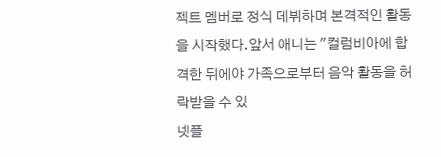젝트 멤버로 정식 데뷔하며 본격적인 활동을 시작했다.앞서 애니는 "컬럼비아에 합격한 뒤에야 가족으로부터 음악 활동을 허락받을 수 있
넷플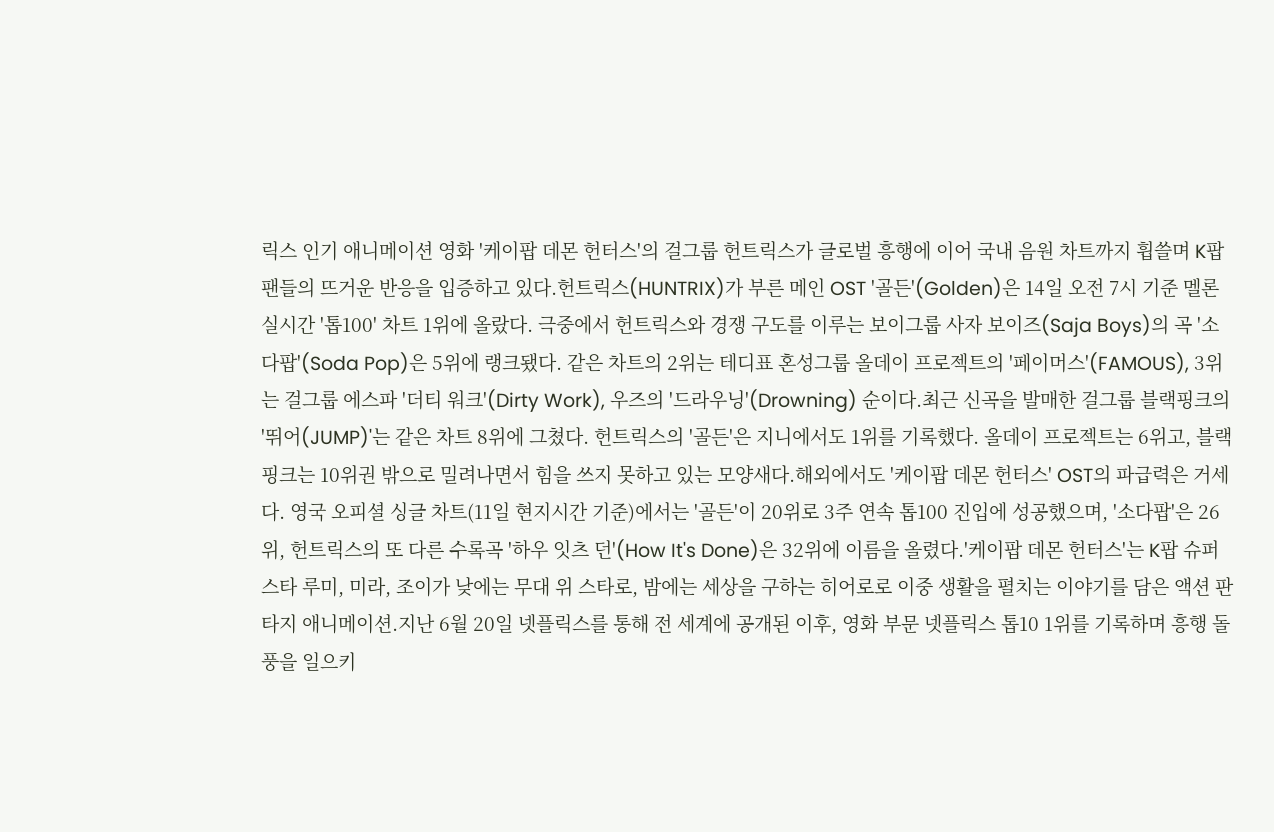릭스 인기 애니메이션 영화 '케이팝 데몬 헌터스'의 걸그룹 헌트릭스가 글로벌 흥행에 이어 국내 음원 차트까지 휩쓸며 K팝 팬들의 뜨거운 반응을 입증하고 있다.헌트릭스(HUNTRIX)가 부른 메인 OST '골든'(Golden)은 14일 오전 7시 기준 멜론 실시간 '톱100' 차트 1위에 올랐다. 극중에서 헌트릭스와 경쟁 구도를 이루는 보이그룹 사자 보이즈(Saja Boys)의 곡 '소다팝'(Soda Pop)은 5위에 랭크됐다. 같은 차트의 2위는 테디표 혼성그룹 올데이 프로젝트의 '페이머스'(FAMOUS), 3위는 걸그룹 에스파 '더티 워크'(Dirty Work), 우즈의 '드라우닝'(Drowning) 순이다.최근 신곡을 발매한 걸그룹 블랙핑크의 '뛰어(JUMP)'는 같은 차트 8위에 그쳤다. 헌트릭스의 '골든'은 지니에서도 1위를 기록했다. 올데이 프로젝트는 6위고, 블랙핑크는 10위권 밖으로 밀려나면서 힘을 쓰지 못하고 있는 모양새다.해외에서도 '케이팝 데몬 헌터스' OST의 파급력은 거세다. 영국 오피셜 싱글 차트(11일 현지시간 기준)에서는 '골든'이 20위로 3주 연속 톱100 진입에 성공했으며, '소다팝'은 26위, 헌트릭스의 또 다른 수록곡 '하우 잇츠 던'(How It's Done)은 32위에 이름을 올렸다.'케이팝 데몬 헌터스'는 K팝 슈퍼스타 루미, 미라, 조이가 낮에는 무대 위 스타로, 밤에는 세상을 구하는 히어로로 이중 생활을 펼치는 이야기를 담은 액션 판타지 애니메이션.지난 6월 20일 넷플릭스를 통해 전 세계에 공개된 이후, 영화 부문 넷플릭스 톱10 1위를 기록하며 흥행 돌풍을 일으키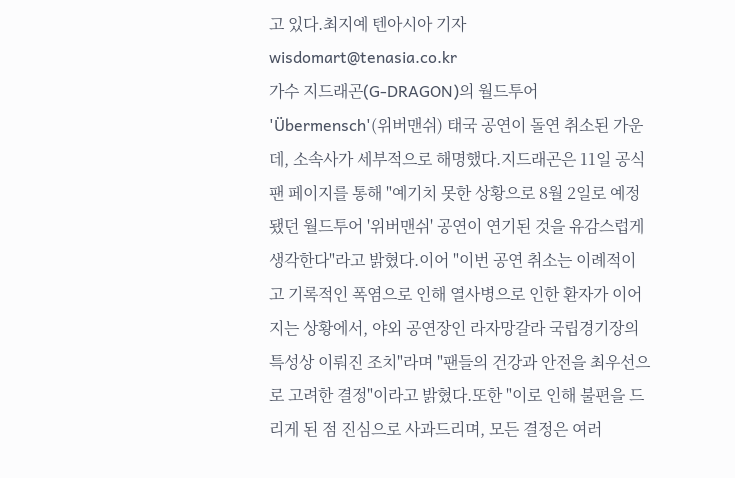고 있다.최지예 텐아시아 기자 wisdomart@tenasia.co.kr
가수 지드래곤(G-DRAGON)의 월드투어 'Übermensch'(위버맨쉬) 태국 공연이 돌연 취소된 가운데, 소속사가 세부적으로 해명했다.지드래곤은 11일 공식 팬 페이지를 통해 "예기치 못한 상황으로 8월 2일로 예정됐던 월드투어 '위버맨쉬' 공연이 연기된 것을 유감스럽게 생각한다"라고 밝혔다.이어 "이번 공연 취소는 이례적이고 기록적인 폭염으로 인해 열사병으로 인한 환자가 이어지는 상황에서, 야외 공연장인 라자망갈라 국립경기장의 특성상 이뤄진 조치"라며 "팬들의 건강과 안전을 최우선으로 고려한 결정"이라고 밝혔다.또한 "이로 인해 불편을 드리게 된 점 진심으로 사과드리며, 모든 결정은 여러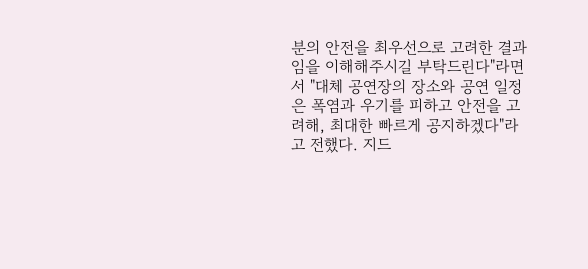분의 안전을 최우선으로 고려한 결과임을 이해해주시길 부탁드린다"라면서 "대체 공연장의 장소와 공연 일정은 폭염과 우기를 피하고 안전을 고려해, 최대한 빠르게 공지하겠다"라고 전했다. 지드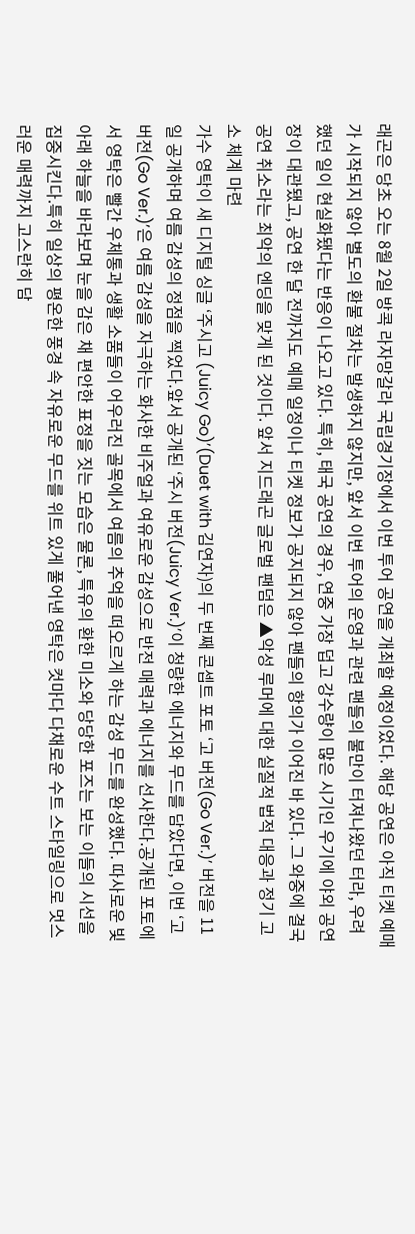래곤은 당초 오는 8월 2일 방콕 라자망갈라 국립경기장에서 이번 투어 공연을 개최할 예정이었다. 해당 공연은 아직 티켓 예매가 시작되지 않아 별도의 환불 절차는 발생하지 않지만, 앞서 이번 투어의 운영과 관련 팬들의 불만이 터져나왔던 터라, 우려했던 일이 현실화됐다는 반응이 나오고 있다. 특히, 태국 공연의 경우, 연중 가장 덥고 강수량이 많은 시기인 우기에 야외 공연장이 대관됐고, 공연 한 달 전까지도 예매 일정이나 티켓 정보가 공지되지 않아 팬들의 항의가 이어진 바 있다. 그 와중에 결국 공연 취소라는 최악의 엔딩을 맞게 된 것이다. 앞서 지드래곤 글로벌 팬덤은 ▲악성 루머에 대한 실질적 법적 대응과 정기 고소 체계 마련
가수 영탁이 새 디지털 싱글 ‘주시고 (Juicy Go)’(Duet with 김연자)의 두 번째 콘셉트 포토 ‘고 버전(Go Ver.)’ 버전을 11일 공개하며 여름 감성의 정점을 찍었다.앞서 공개된 ‘주시 버전(Juicy Ver.)’이 청량한 에너지와 무드를 담았다면, 이번 ‘고 버전(Go Ver.)’은 여름 감성을 자극하는 화사한 비주얼과 여유로운 감성으로 반전 매력과 에너지를 선사한다.공개된 포토에서 영탁은 빨간 우체통과 생활 소품들이 어우러진 골목에서 여름의 추억을 떠오르게 하는 감성 무드를 완성했다. 따사로운 빛 아래 하늘을 바라보며 눈을 감은 채 편안한 표정을 짓는 모습은 물론, 특유의 환한 미소와 당당한 포즈는 보는 이들의 시선을 집중시킨다.특히 일상의 평온한 풍경 속 자유로운 무드를 위트 있게 풀어낸 영탁은 컷마다 다채로운 수트 스타일링으로 멋스러운 매력까지 고스란히 담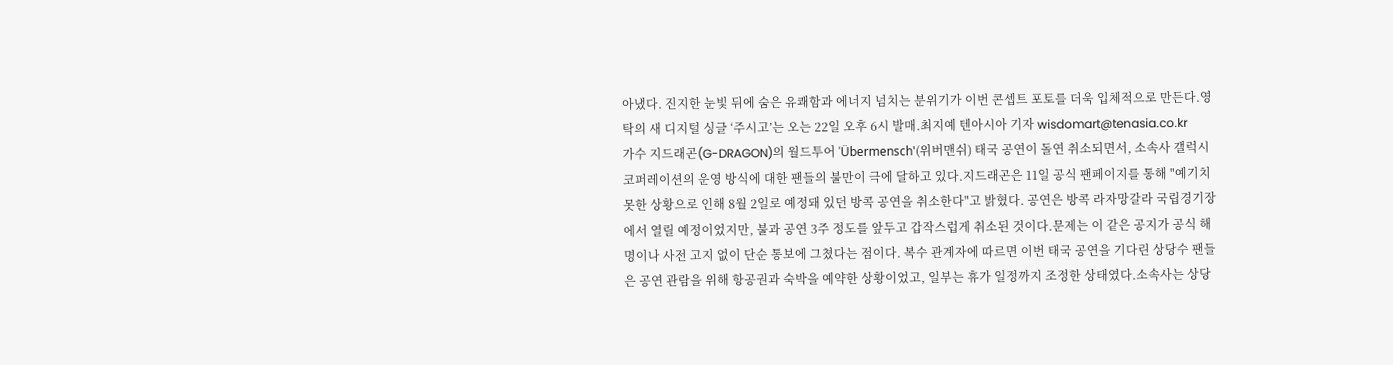아냈다. 진지한 눈빛 뒤에 숨은 유쾌함과 에너지 넘치는 분위기가 이번 콘셉트 포토를 더욱 입체적으로 만든다.영탁의 새 디지털 싱글 ‘주시고’는 오는 22일 오후 6시 발매.최지예 텐아시아 기자 wisdomart@tenasia.co.kr
가수 지드래곤(G-DRAGON)의 월드투어 'Übermensch'(위버맨쉬) 태국 공연이 돌연 취소되면서, 소속사 갤럭시코퍼레이션의 운영 방식에 대한 팬들의 불만이 극에 달하고 있다.지드래곤은 11일 공식 팬페이지를 통해 "예기치 못한 상황으로 인해 8월 2일로 예정돼 있던 방콕 공연을 취소한다"고 밝혔다. 공연은 방콕 라자망갈라 국립경기장에서 열릴 예정이었지만, 불과 공연 3주 정도를 앞두고 갑작스럽게 취소된 것이다.문제는 이 같은 공지가 공식 해명이나 사전 고지 없이 단순 통보에 그쳤다는 점이다. 복수 관계자에 따르면 이번 태국 공연을 기다린 상당수 팬들은 공연 관람을 위해 항공권과 숙박을 예약한 상황이었고, 일부는 휴가 일정까지 조정한 상태였다.소속사는 상당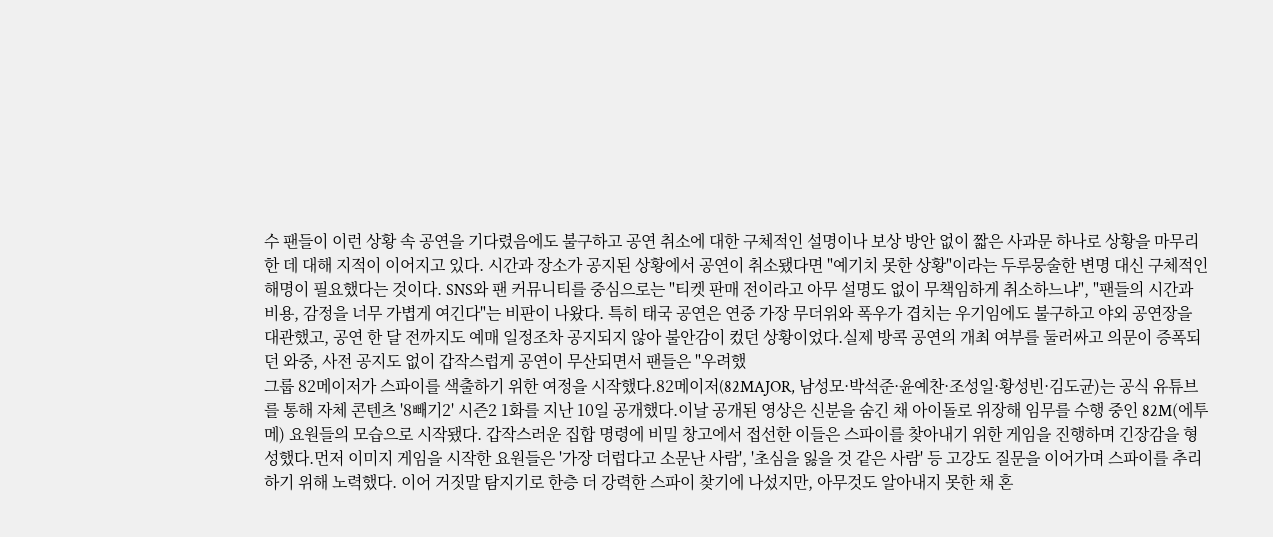수 팬들이 이런 상황 속 공연을 기다렸음에도 불구하고 공연 취소에 대한 구체적인 설명이나 보상 방안 없이 짧은 사과문 하나로 상황을 마무리한 데 대해 지적이 이어지고 있다. 시간과 장소가 공지된 상황에서 공연이 취소됐다면 "예기치 못한 상황"이라는 두루뭉술한 변명 대신 구체적인 해명이 필요했다는 것이다. SNS와 팬 커뮤니티를 중심으로는 "티켓 판매 전이라고 아무 설명도 없이 무책임하게 취소하느냐", "팬들의 시간과 비용, 감정을 너무 가볍게 여긴다"는 비판이 나왔다. 특히 태국 공연은 연중 가장 무더위와 폭우가 겹치는 우기임에도 불구하고 야외 공연장을 대관했고, 공연 한 달 전까지도 예매 일정조차 공지되지 않아 불안감이 컸던 상황이었다.실제 방콕 공연의 개최 여부를 둘러싸고 의문이 증폭되던 와중, 사전 공지도 없이 갑작스럽게 공연이 무산되면서 팬들은 "우려했
그룹 82메이저가 스파이를 색출하기 위한 여정을 시작했다.82메이저(82MAJOR, 남성모·박석준·윤예찬·조성일·황성빈·김도균)는 공식 유튜브를 통해 자체 콘텐츠 '8빼기2' 시즌2 1화를 지난 10일 공개했다.이날 공개된 영상은 신분을 숨긴 채 아이돌로 위장해 임무를 수행 중인 82M(에투메) 요원들의 모습으로 시작됐다. 갑작스러운 집합 명령에 비밀 창고에서 접선한 이들은 스파이를 찾아내기 위한 게임을 진행하며 긴장감을 형성했다.먼저 이미지 게임을 시작한 요원들은 '가장 더럽다고 소문난 사람', '초심을 잃을 것 같은 사람' 등 고강도 질문을 이어가며 스파이를 추리하기 위해 노력했다. 이어 거짓말 탐지기로 한층 더 강력한 스파이 찾기에 나섰지만, 아무것도 알아내지 못한 채 혼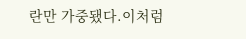란만 가중됐다.이처럼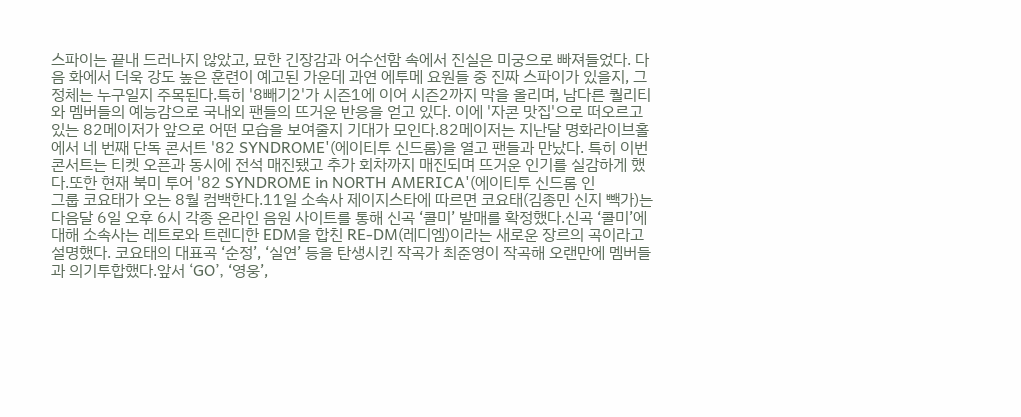스파이는 끝내 드러나지 않았고, 묘한 긴장감과 어수선함 속에서 진실은 미궁으로 빠져들었다. 다음 화에서 더욱 강도 높은 훈련이 예고된 가운데 과연 에투메 요원들 중 진짜 스파이가 있을지, 그 정체는 누구일지 주목된다.특히 '8빼기2'가 시즌1에 이어 시즌2까지 막을 올리며, 남다른 퀄리티와 멤버들의 예능감으로 국내외 팬들의 뜨거운 반응을 얻고 있다. 이에 '자콘 맛집'으로 떠오르고 있는 82메이저가 앞으로 어떤 모습을 보여줄지 기대가 모인다.82메이저는 지난달 명화라이브홀에서 네 번째 단독 콘서트 '82 SYNDROME'(에이티투 신드롬)을 열고 팬들과 만났다. 특히 이번 콘서트는 티켓 오픈과 동시에 전석 매진됐고 추가 회차까지 매진되며 뜨거운 인기를 실감하게 했다.또한 현재 북미 투어 '82 SYNDROME in NORTH AMERICA'(에이티투 신드롬 인
그룹 코요태가 오는 8월 컴백한다.11일 소속사 제이지스타에 따르면 코요태(김종민 신지 빽가)는 다음달 6일 오후 6시 각종 온라인 음원 사이트를 통해 신곡 ‘콜미’ 발매를 확정했다.신곡 ‘콜미’에 대해 소속사는 레트로와 트렌디한 EDM을 합친 RE-DM(레디엠)이라는 새로운 장르의 곡이라고 설명했다. 코요태의 대표곡 ‘순정’, ‘실연’ 등을 탄생시킨 작곡가 최준영이 작곡해 오랜만에 멤버들과 의기투합했다.앞서 ‘GO’, ‘영웅’,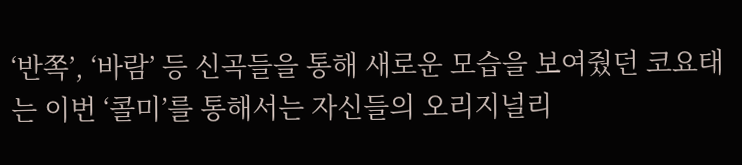‘반쪽’, ‘바람’ 등 신곡들을 통해 새로운 모습을 보여줬던 코요태는 이번 ‘콜미’를 통해서는 자신들의 오리지널리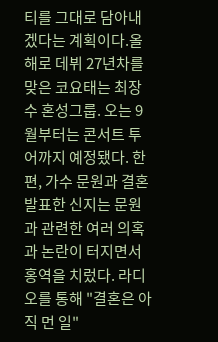티를 그대로 담아내겠다는 계획이다.올해로 데뷔 27년차를 맞은 코요태는 최장수 혼성그룹. 오는 9월부터는 콘서트 투어까지 예정됐다. 한편, 가수 문원과 결혼 발표한 신지는 문원과 관련한 여러 의혹과 논란이 터지면서 홍역을 치렀다. 라디오를 통해 "결혼은 아직 먼 일"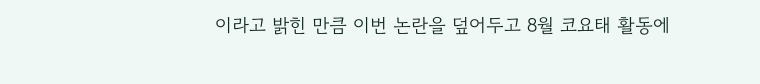이라고 밝힌 만큼 이번 논란을 덮어두고 8월 코요태 활동에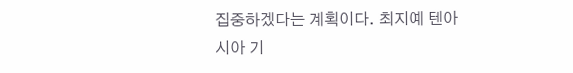집중하겠다는 계획이다. 최지예 텐아시아 기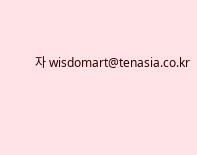자 wisdomart@tenasia.co.kr